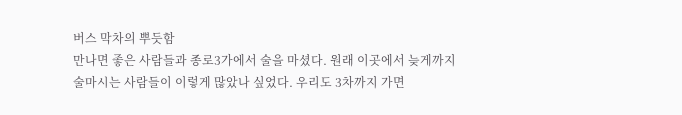버스 막차의 뿌듯함
만나면 좋은 사람들과 종로3가에서 술을 마셨다. 원래 이곳에서 늦게까지 술마시는 사람들이 이렇게 많았나 싶었다. 우리도 3차까지 가면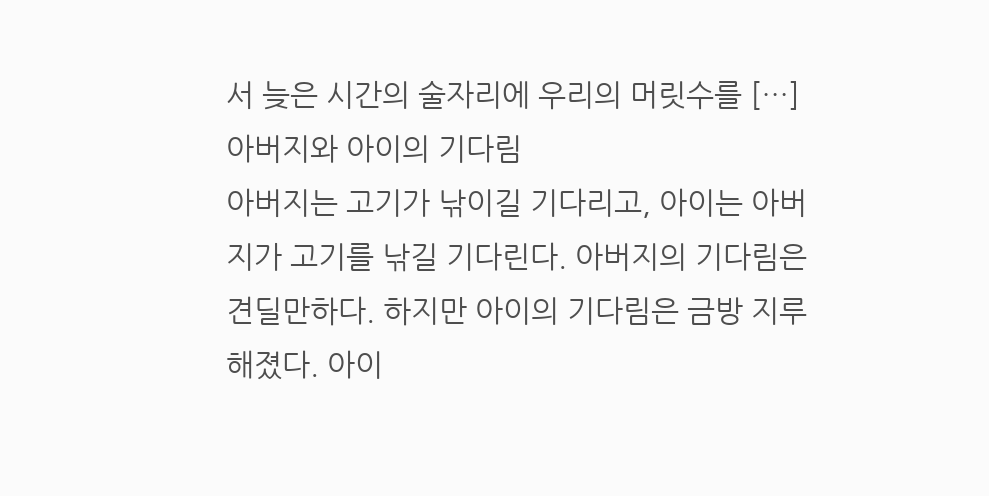서 늦은 시간의 술자리에 우리의 머릿수를 […]
아버지와 아이의 기다림
아버지는 고기가 낚이길 기다리고, 아이는 아버지가 고기를 낚길 기다린다. 아버지의 기다림은 견딜만하다. 하지만 아이의 기다림은 금방 지루해졌다. 아이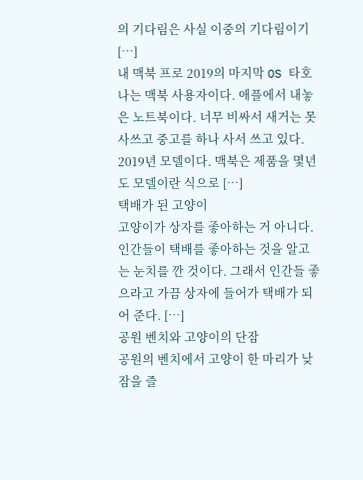의 기다림은 사실 이중의 기다림이기 […]
내 맥북 프로 2019의 마지막 OS 타호
나는 맥북 사용자이다. 애플에서 내놓은 노트북이다. 너무 비싸서 새거는 못사쓰고 중고를 하나 사서 쓰고 있다. 2019년 모델이다. 맥북은 제품을 몇년도 모델이란 식으로 […]
택배가 된 고양이
고양이가 상자를 좋아하는 거 아니다. 인간들이 택배를 좋아하는 것을 알고는 눈치를 깐 것이다. 그래서 인간들 좋으라고 가끔 상자에 들어가 택배가 되어 준다. […]
공원 벤치와 고양이의 단잠
공원의 벤치에서 고양이 한 마리가 낮잠을 즐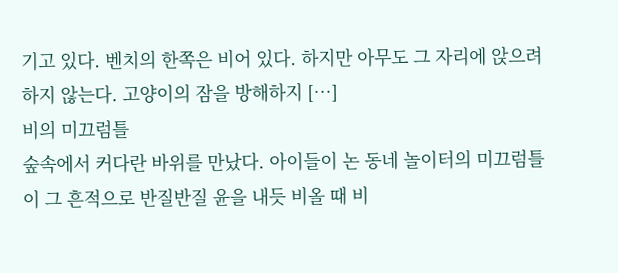기고 있다. 벤치의 한쪽은 비어 있다. 하지만 아무도 그 자리에 앉으려 하지 않는다. 고양이의 잠을 방해하지 […]
비의 미끄럼틀
숲속에서 커다란 바위를 만났다. 아이들이 논 동네 놀이터의 미끄럼틀이 그 흔적으로 반질반질 윤을 내듯 비올 때 비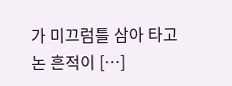가 미끄럼틀 삼아 타고 논 흔적이 […]